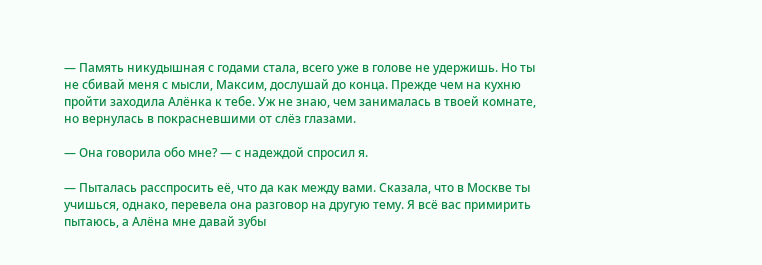— Память никудышная с годами стала, всего уже в голове не удержишь. Но ты не сбивай меня с мысли, Максим, дослушай до конца. Прежде чем на кухню пройти заходила Алёнка к тебе. Уж не знаю, чем занималась в твоей комнате, но вернулась в покрасневшими от слёз глазами.

— Она говорила обо мне? — с надеждой спросил я.

— Пыталась расспросить её, что да как между вами. Сказала, что в Москве ты учишься, однако, перевела она разговор на другую тему. Я всё вас примирить пытаюсь, а Алёна мне давай зубы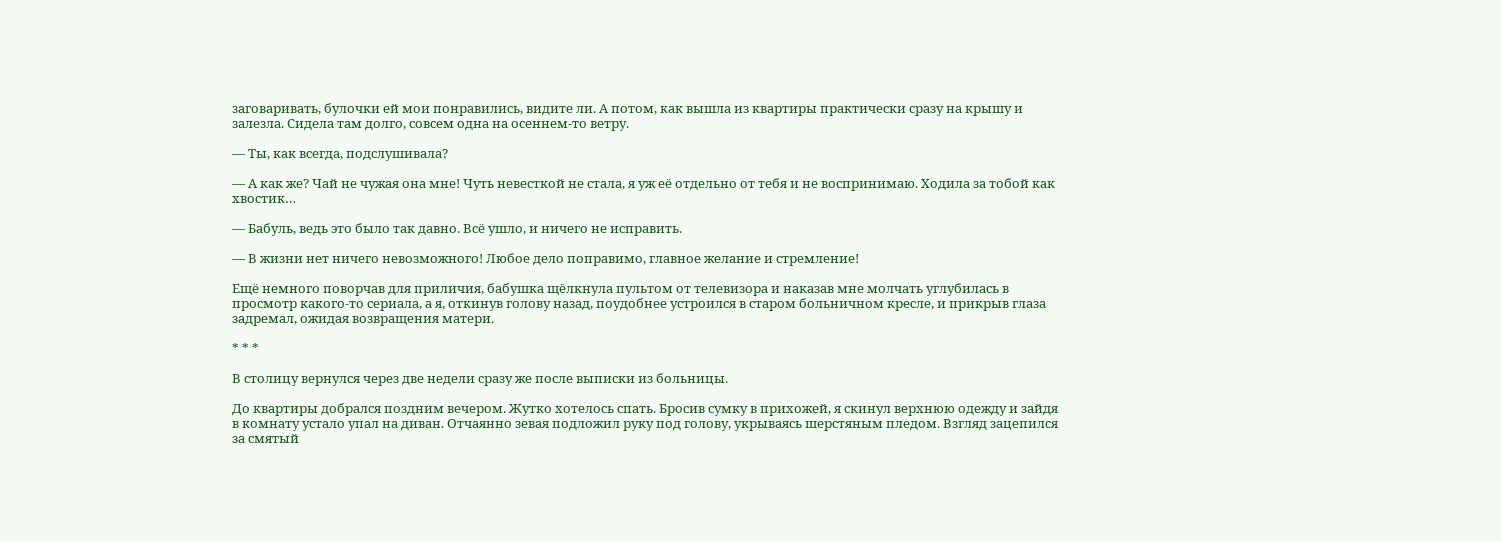заговаривать, булочки ей мои понравились, видите ли. А потом, как вышла из квартиры практически сразу на крышу и залезла. Сидела там долго, совсем одна на осеннем-то ветру.

— Ты, как всегда, подслушивала?

— А как же? Чай не чужая она мне! Чуть невесткой не стала, я уж её отдельно от тебя и не воспринимаю. Ходила за тобой как хвостик…

— Бабуль, ведь это было так давно. Всё ушло, и ничего не исправить.

— В жизни нет ничего невозможного! Любое дело поправимо, главное желание и стремление!

Ещё немного поворчав для приличия, бабушка щёлкнула пультом от телевизора и наказав мне молчать углубилась в просмотр какого-то сериала, а я, откинув голову назад, поудобнее устроился в старом больничном кресле, и прикрыв глаза задремал, ожидая возвращения матери.

* * *

В столицу вернулся через две недели сразу же после выписки из больницы.

До квартиры добрался поздним вечером. Жутко хотелось спать. Бросив сумку в прихожей, я скинул верхнюю одежду и зайдя в комнату устало упал на диван. Отчаянно зевая подложил руку под голову, укрываясь шерстяным пледом. Взгляд зацепился за смятый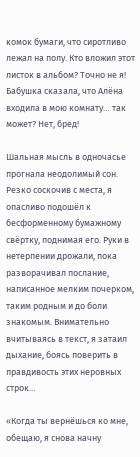комок бумаги, что сиротливо лежал на полу. Кто вложил этот листок в альбом? Точно не я! Бабушка сказала, что Алёна входила в мою комнату… так может? Нет, бред!

Шальная мысль в одночасье прогнала неодолимый сон. Резко соскочив с места, я опасливо подошёл к бесформенному бумажному свёртку, поднимая его. Руки в нетерпении дрожали, пока разворачивал послание, написанное мелким почерком, таким родным и до боли знакомым. Внимательно вчитываясь в текст, я затаил дыхание, боясь поверить в правдивость этих неровных строк…

«Когда ты вернёшься ко мне, обещаю, я снова начну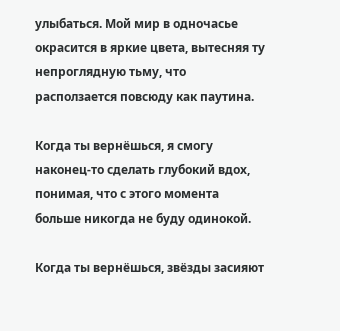улыбаться. Мой мир в одночасье окрасится в яркие цвета, вытесняя ту непроглядную тьму, что расползается повсюду как паутина.

Когда ты вернёшься, я смогу наконец-то сделать глубокий вдох, понимая, что с этого момента больше никогда не буду одинокой.

Когда ты вернёшься, звёзды засияют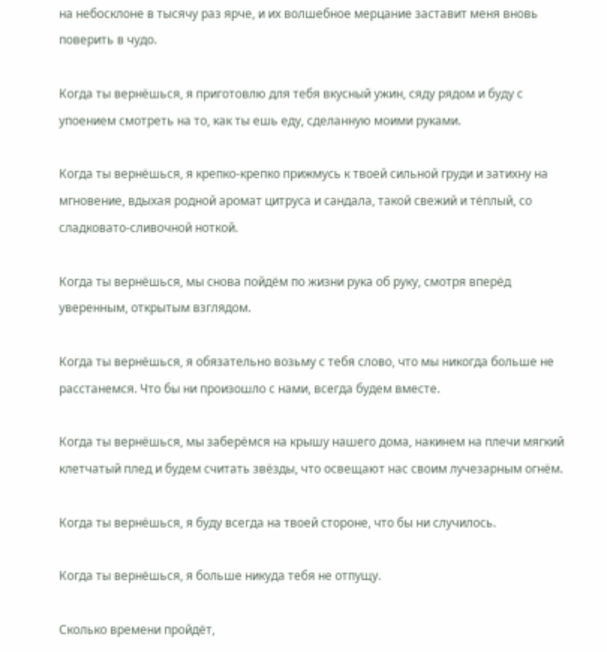на небосклоне в тысячу раз ярче, и их волшебное мерцание заставит меня вновь поверить в чудо.

Когда ты вернёшься, я приготовлю для тебя вкусный ужин, сяду рядом и буду с упоением смотреть на то, как ты ешь еду, сделанную моими руками.

Когда ты вернёшься, я крепко-крепко прижмусь к твоей сильной груди и затихну на мгновение, вдыхая родной аромат цитруса и сандала, такой свежий и тёплый, со сладковато-сливочной ноткой.

Когда ты вернёшься, мы снова пойдём по жизни рука об руку, смотря вперёд уверенным, открытым взглядом.

Когда ты вернёшься, я обязательно возьму с тебя слово, что мы никогда больше не расстанемся. Что бы ни произошло с нами, всегда будем вместе.

Когда ты вернёшься, мы заберёмся на крышу нашего дома, накинем на плечи мягкий клетчатый плед и будем считать звёзды, что освещают нас своим лучезарным огнём.

Когда ты вернёшься, я буду всегда на твоей стороне, что бы ни случилось.

Когда ты вернёшься, я больше никуда тебя не отпущу.

Сколько времени пройдёт,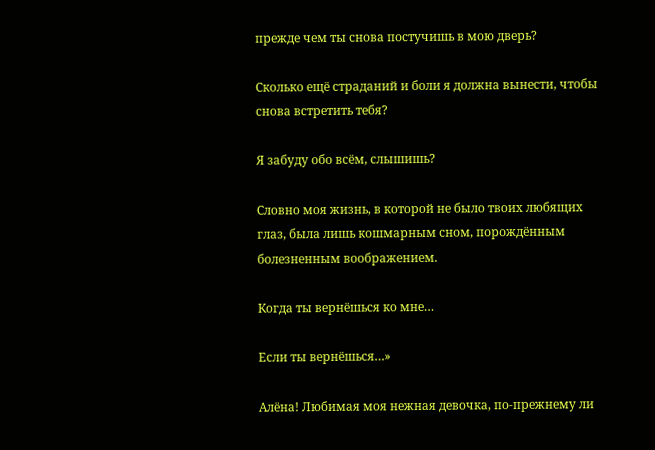прежде чем ты снова постучишь в мою дверь?

Сколько ещё страданий и боли я должна вынести, чтобы снова встретить тебя?

Я забуду обо всём, слышишь?

Словно моя жизнь, в которой не было твоих любящих глаз, была лишь кошмарным сном, порождённым болезненным воображением.

Когда ты вернёшься ко мне…

Если ты вернёшься…»

Алёна! Любимая моя нежная девочка, по-прежнему ли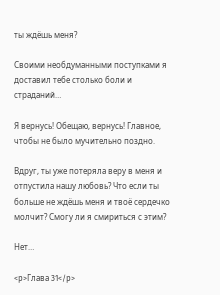ты ждёшь меня?

Своими необдуманными поступками я доставил тебе столько боли и страданий…

Я вернусь! Обещаю, вернусь! Главное, чтобы не было мучительно поздно.

Вдруг, ты уже потеряла веру в меня и отпустила нашу любовь? Что если ты больше не ждёшь меня и твоё сердечко молчит? Смогу ли я смириться с этим?

Нет…

<p>Глава 31</p>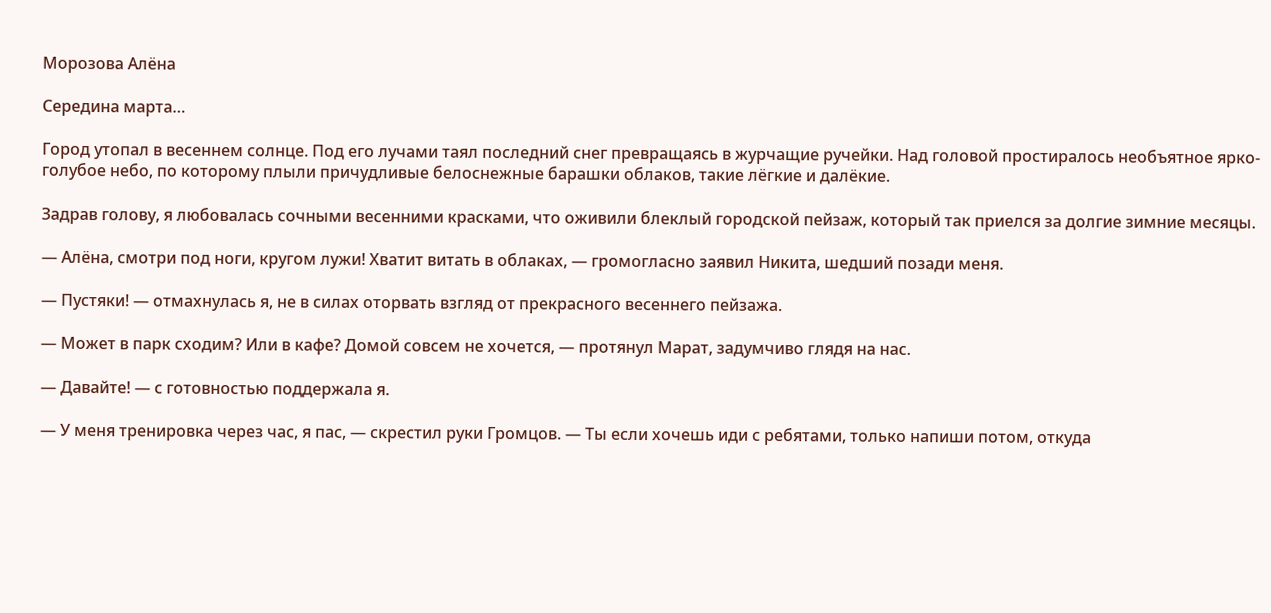Морозова Алёна

Середина марта…

Город утопал в весеннем солнце. Под его лучами таял последний снег превращаясь в журчащие ручейки. Над головой простиралось необъятное ярко-голубое небо, по которому плыли причудливые белоснежные барашки облаков, такие лёгкие и далёкие.

Задрав голову, я любовалась сочными весенними красками, что оживили блеклый городской пейзаж, который так приелся за долгие зимние месяцы.

— Алёна, смотри под ноги, кругом лужи! Хватит витать в облаках, — громогласно заявил Никита, шедший позади меня.

— Пустяки! — отмахнулась я, не в силах оторвать взгляд от прекрасного весеннего пейзажа.

— Может в парк сходим? Или в кафе? Домой совсем не хочется, — протянул Марат, задумчиво глядя на нас.

— Давайте! — с готовностью поддержала я.

— У меня тренировка через час, я пас, — скрестил руки Громцов. — Ты если хочешь иди с ребятами, только напиши потом, откуда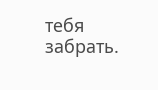тебя забрать.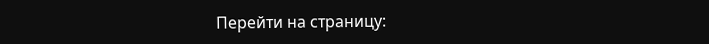Перейти на страницу: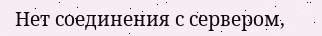Нет соединения с сервером,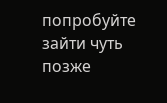попробуйте зайти чуть позже